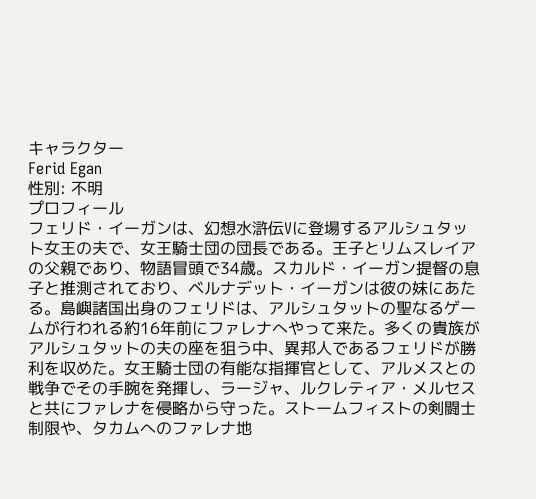キャラクター
Ferid Egan
性別: 不明
プロフィール
フェリド・イーガンは、幻想水滸伝Vに登場するアルシュタット女王の夫で、女王騎士団の団長である。王子とリムスレイアの父親であり、物語冒頭で34歳。スカルド・イーガン提督の息子と推測されており、ベルナデット・イーガンは彼の妹にあたる。島嶼諸国出身のフェリドは、アルシュタットの聖なるゲームが行われる約16年前にファレナへやって来た。多くの貴族がアルシュタットの夫の座を狙う中、異邦人であるフェリドが勝利を収めた。女王騎士団の有能な指揮官として、アルメスとの戦争でその手腕を発揮し、ラージャ、ルクレティア・メルセスと共にファレナを侵略から守った。ストームフィストの剣闘士制限や、タカムへのファレナ地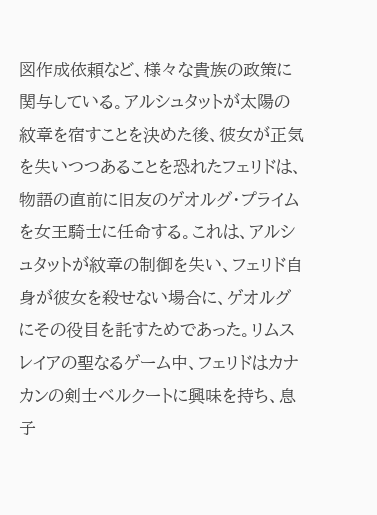図作成依頼など、様々な貴族の政策に関与している。アルシュタットが太陽の紋章を宿すことを決めた後、彼女が正気を失いつつあることを恐れたフェリドは、物語の直前に旧友のゲオルグ・プライムを女王騎士に任命する。これは、アルシュタットが紋章の制御を失い、フェリド自身が彼女を殺せない場合に、ゲオルグにその役目を託すためであった。リムスレイアの聖なるゲーム中、フェリドはカナカンの剣士ベルクートに興味を持ち、息子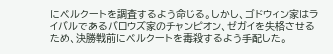にベルクートを調査するよう命じる。しかし、ゴドウィン家はライバルであるバロウズ家のチャンピオン、ゼガイを失格させるため、決勝戦前にベルクートを毒殺するよう手配した。